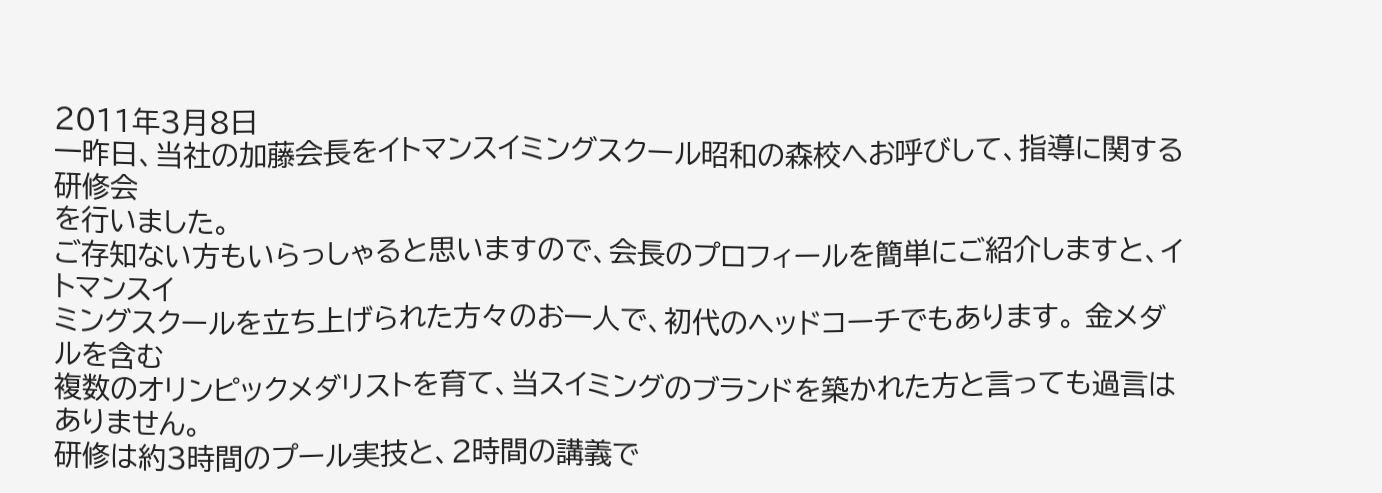2011年3月8日
一昨日、当社の加藤会長をイトマンスイミングスクール昭和の森校へお呼びして、指導に関する研修会
を行いました。
ご存知ない方もいらっしゃると思いますので、会長のプロフィールを簡単にご紹介しますと、イトマンスイ
ミングスクールを立ち上げられた方々のお一人で、初代のヘッドコーチでもあります。 金メダルを含む
複数のオリンピックメダリストを育て、当スイミングのブランドを築かれた方と言っても過言はありません。
研修は約3時間のプール実技と、2時間の講義で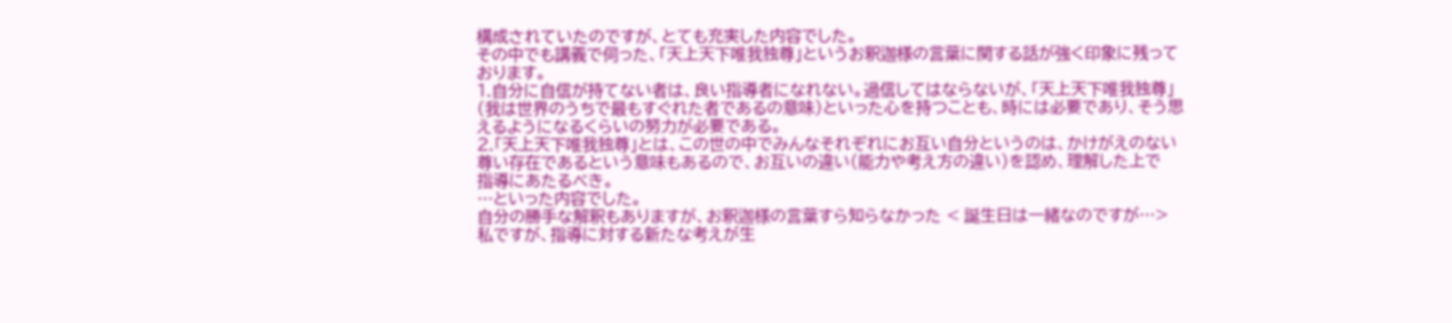構成されていたのですが、とても充実した内容でした。
その中でも講義で伺った、「天上天下唯我独尊」というお釈迦様の言葉に関する話が強く印象に残って
おります。
1.自分に自信が持てない者は、良い指導者になれない。過信してはならないが、「天上天下唯我独尊」
(我は世界のうちで最もすぐれた者であるの意味)といった心を持つことも、時には必要であり、そう思
えるようになるくらいの努力が必要である。
2.「天上天下唯我独尊」とは、この世の中でみんなそれぞれにお互い自分というのは、かけがえのない
尊い存在であるという意味もあるので、お互いの違い(能力や考え方の違い)を認め、理解した上で
指導にあたるべき。
…といった内容でした。
自分の勝手な解釈もありますが、お釈迦様の言葉すら知らなかった < 誕生日は一緒なのですが…>
私ですが、指導に対する新たな考えが生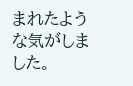まれたような気がしました。